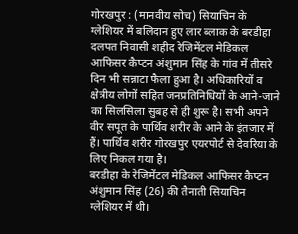गोरखपुर : (मानवीय सोच) सियाचिन के ग्लेशियर में बलिदान हुए लार ब्लाक के बरडीहा दलपत निवासी शहीद रेजिमेंटल मेडिकल आफिसर कैप्टन अंशुमान सिंह के गांव में तीसरे दिन भी सन्नाटा फैला हुआ है। अधिकारियों व क्षेत्रीय लोगों सहित जनप्रतिनिधियों के आने-जाने का सिलसिला सुबह से ही शुरू है। सभी अपने वीर सपूत के पार्थिव शरीर के आने के इंतजार में हैं। पार्थिव शरीर गोरखपुर एयरपोर्ट से देवरिया के लिए निकल गया है।
बरडीहा के रेजिमेंटल मेडिकल आफिसर कैप्टन अंशुमान सिंह (26) की तैनाती सियाचिन ग्लेशियर में थी।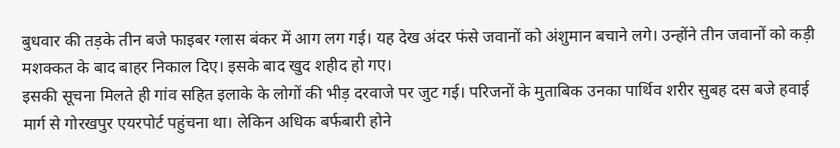बुधवार की तड़के तीन बजे फाइबर ग्लास बंकर में आग लग गई। यह देख अंदर फंसे जवानों को अंशुमान बचाने लगे। उन्होंने तीन जवानों को कड़ी मशक्कत के बाद बाहर निकाल दिए। इसके बाद खुद शहीद हो गए।
इसकी सूचना मिलते ही गांव सहित इलाके के लोगों की भीड़ दरवाजे पर जुट गई। परिजनों के मुताबिक उनका पार्थिव शरीर सुबह दस बजे हवाई मार्ग से गोरखपुर एयरपोर्ट पहुंचना था। लेकिन अधिक बर्फबारी होने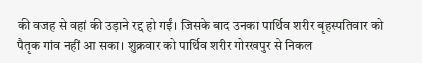की वजह से वहां की उड़ाने रद्द हो गईं। जिसके बाद उनका पार्थिव शरीर बृहस्पतिवार को पैतृक गांव नहीं आ सका। शुक्रवार को पार्थिव शरीर गोरखपुर से निकल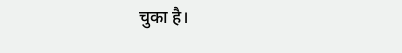चुका है।